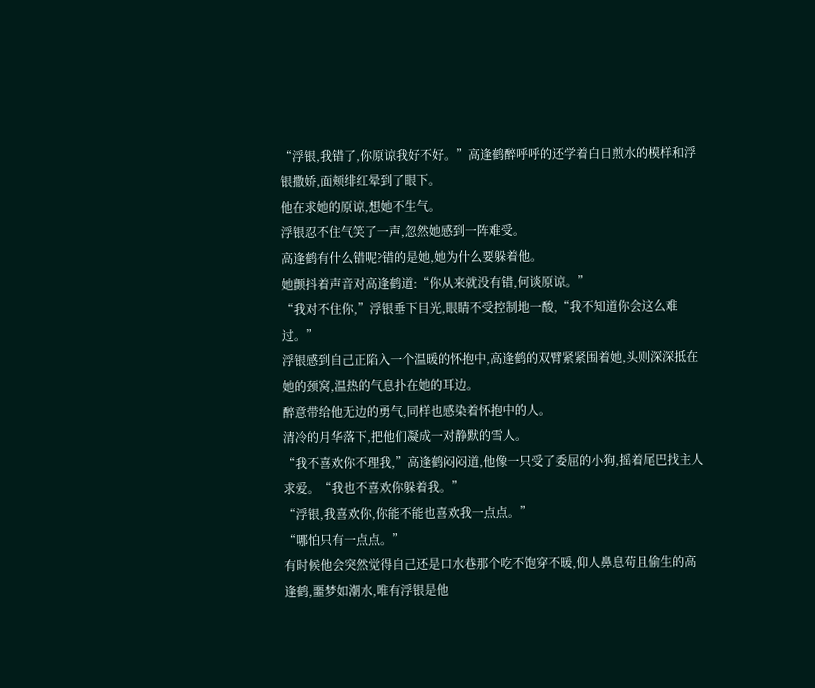“浮银,我错了,你原谅我好不好。”高逢鹤醉呼呼的还学着白日煎水的模样和浮银撒娇,面颊绯红晕到了眼下。
他在求她的原谅,想她不生气。
浮银忍不住气笑了一声,忽然她感到一阵难受。
高逢鹤有什么错呢?错的是她,她为什么要躲着他。
她颤抖着声音对高逢鹤道:“你从来就没有错,何谈原谅。”
“我对不住你,”浮银垂下目光,眼睛不受控制地一酸,“我不知道你会这么难过。”
浮银感到自己正陷入一个温暖的怀抱中,高逢鹤的双臂紧紧围着她,头则深深抵在她的颈窝,温热的气息扑在她的耳边。
醉意带给他无边的勇气,同样也感染着怀抱中的人。
清冷的月华落下,把他们凝成一对静默的雪人。
“我不喜欢你不理我,”高逢鹤闷闷道,他像一只受了委屈的小狗,摇着尾巴找主人求爱。“我也不喜欢你躲着我。”
“浮银,我喜欢你,你能不能也喜欢我一点点。”
“哪怕只有一点点。”
有时候他会突然觉得自己还是口水巷那个吃不饱穿不暖,仰人鼻息苟且偷生的高逢鹤,噩梦如潮水,唯有浮银是他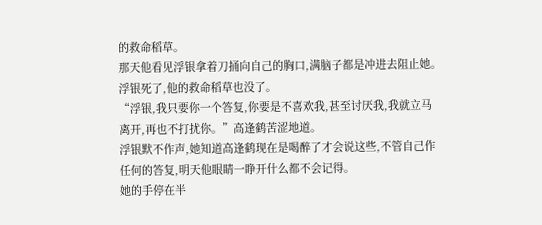的救命稻草。
那天他看见浮银拿着刀捅向自己的胸口,满脑子都是冲进去阻止她。
浮银死了,他的救命稻草也没了。
“浮银,我只要你一个答复,你要是不喜欢我,甚至讨厌我,我就立马离开,再也不打扰你。”高逢鹤苦涩地道。
浮银默不作声,她知道高逢鹤现在是喝醉了才会说这些,不管自己作任何的答复,明天他眼睛一睁开什么都不会记得。
她的手停在半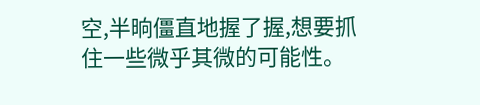空,半晌僵直地握了握,想要抓住一些微乎其微的可能性。